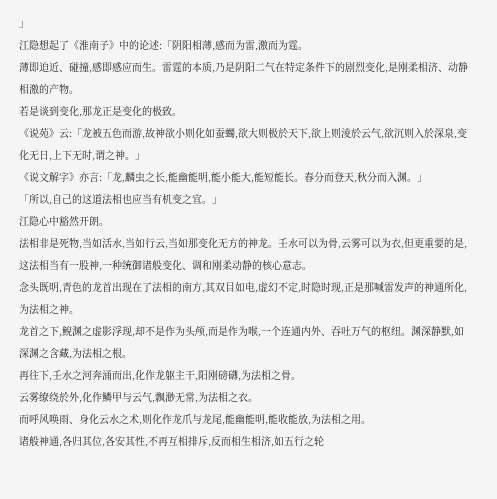」
江隐想起了《淮南子》中的论述:「阴阳相薄,感而为雷,激而为霆。
薄即迫近、碰撞,感即感应而生。雷霆的本质,乃是阴阳二气在特定条件下的剧烈变化,是刚柔相济、动静相激的产物。
若是谈到变化,那龙正是变化的极致。
《说苑》云:「龙被五色而游,故神欲小则化如蚕蠋,欲大则极於天下,欲上则淩於云气,欲沉则入於深泉,变化无日,上下无时,谓之神。」
《说文解字》亦言:「龙,麟虫之长,能幽能明,能小能大,能短能长。春分而登天,秋分而入渊。」
「所以,自己的这道法相也应当有机变之宜。」
江隐心中豁然开朗。
法相非是死物,当如活水,当如行云,当如那变化无方的神龙。壬水可以为骨,云雾可以为衣,但更重要的是,这法相当有一股神,一种统御诸般变化、调和刚柔动静的核心意志。
念头既明,青色的龙首出现在了法相的南方,其双目如电,虚幻不定,时隐时现,正是那喊雷发声的神通所化,为法相之神。
龙首之下,鲵渊之虚影浮现,却不是作为头颅,而是作为喉,一个连通内外、吞吐万气的枢纽。渊深静默,如深渊之含藏,为法相之根。
再往下,壬水之河奔涌而出,化作龙躯主干,阳刚磅礴,为法相之骨。
云雾缭绕於外,化作鳞甲与云气,飘渺无常,为法相之衣。
而呼风唤雨、身化云水之术,则化作龙爪与龙尾,能幽能明,能收能放,为法相之用。
诸般神通,各归其位,各安其性,不再互相排斥,反而相生相济,如五行之轮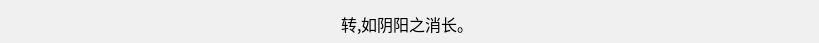转,如阴阳之消长。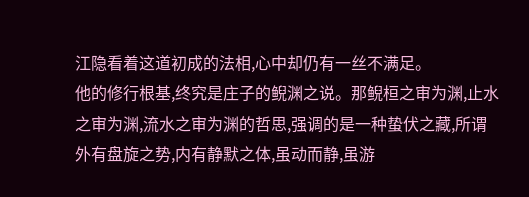江隐看着这道初成的法相,心中却仍有一丝不满足。
他的修行根基,终究是庄子的鲵渊之说。那鲵桓之审为渊,止水之审为渊,流水之审为渊的哲思,强调的是一种蛰伏之藏,所谓外有盘旋之势,内有静默之体,虽动而静,虽游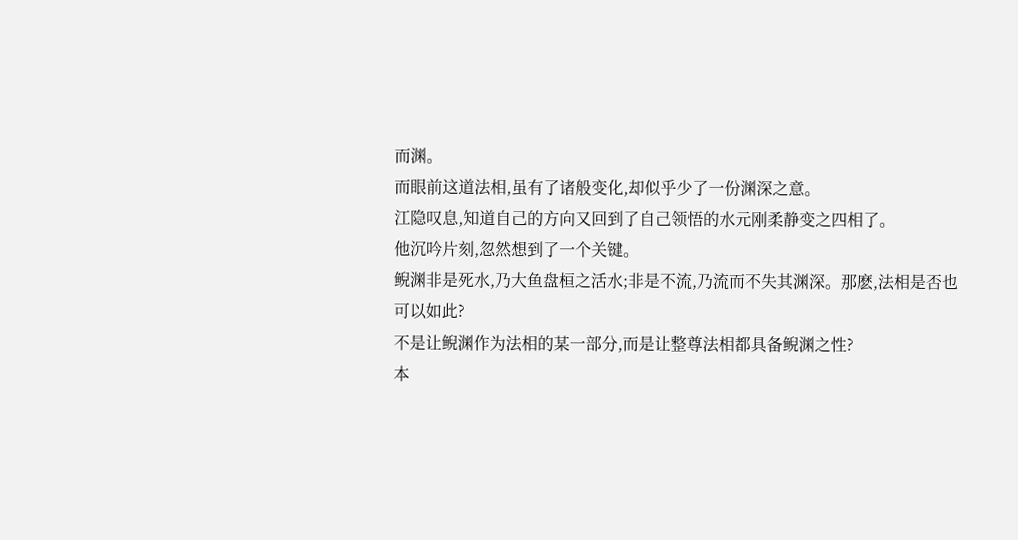而渊。
而眼前这道法相,虽有了诸般变化,却似乎少了一份渊深之意。
江隐叹息,知道自己的方向又回到了自己领悟的水元刚柔静变之四相了。
他沉吟片刻,忽然想到了一个关键。
鲵渊非是死水,乃大鱼盘桓之活水;非是不流,乃流而不失其渊深。那麽,法相是否也可以如此?
不是让鲵渊作为法相的某一部分,而是让整尊法相都具备鲵渊之性?
本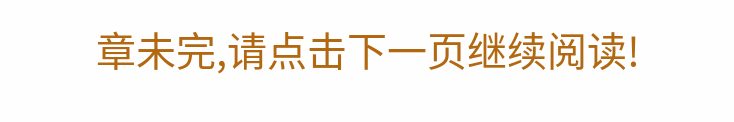章未完,请点击下一页继续阅读!